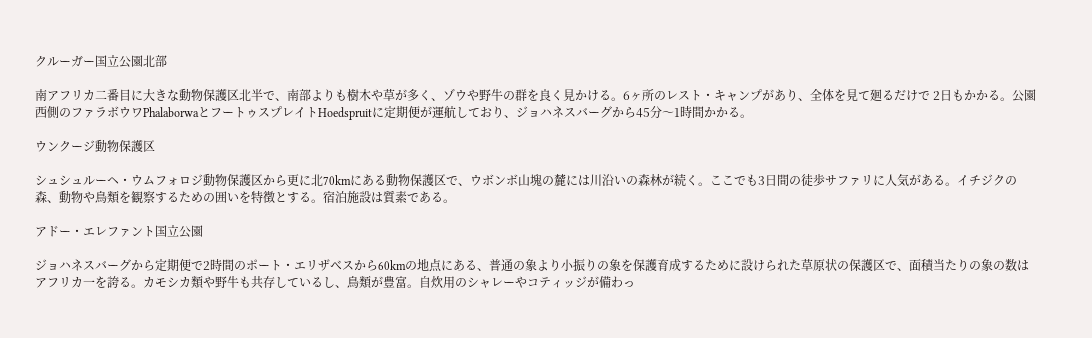クルーガー国立公園北部

南アフリカ二番目に大きな動物保護区北半で、南部よりも樹木や草が多く、ゾウや野牛の群を良く見かける。6ヶ所のレスト・キャンプがあり、全体を見て廻るだけで 2日もかかる。公園西側のファラボウワPhalaborwaとフートゥスプレイトHoedspruitに定期便が運航しており、ジョハネスバーグから45分〜1時間かかる。

ウンクージ動物保護区

シュシュルーヘ・ウムフォロジ動物保護区から更に北70kmにある動物保護区で、ウボンボ山塊の麓には川沿いの森林が続く。ここでも3日間の徒歩サファリに人気がある。イチジクの森、動物や鳥類を観察するための囲いを特徴とする。宿泊施設は質素である。

アドー・エレファント国立公園

ジョハネスバーグから定期便で2時間のポート・エリザベスから60kmの地点にある、普通の象より小振りの象を保護育成するために設けられた草原状の保護区で、面積当たりの象の数はアフリカ一を誇る。カモシカ類や野牛も共存しているし、鳥類が豊富。自炊用のシャレーやコティッジが備わっ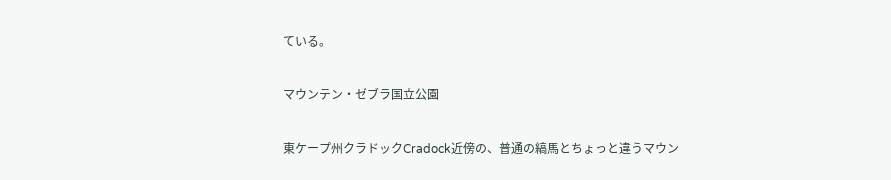ている。

マウンテン・ゼブラ国立公園

東ケープ州クラドックCradock近傍の、普通の縞馬とちょっと違うマウン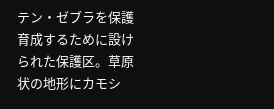テン・ゼブラを保護育成するために設けられた保護区。草原状の地形にカモシ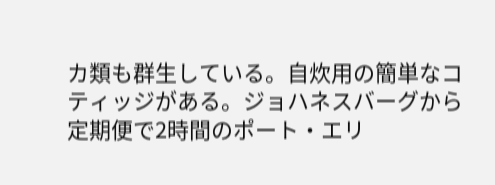カ類も群生している。自炊用の簡単なコティッジがある。ジョハネスバーグから定期便で2時間のポート・エリ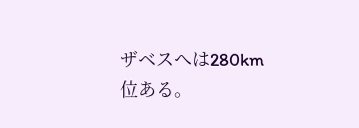ザベスへは280km位ある。